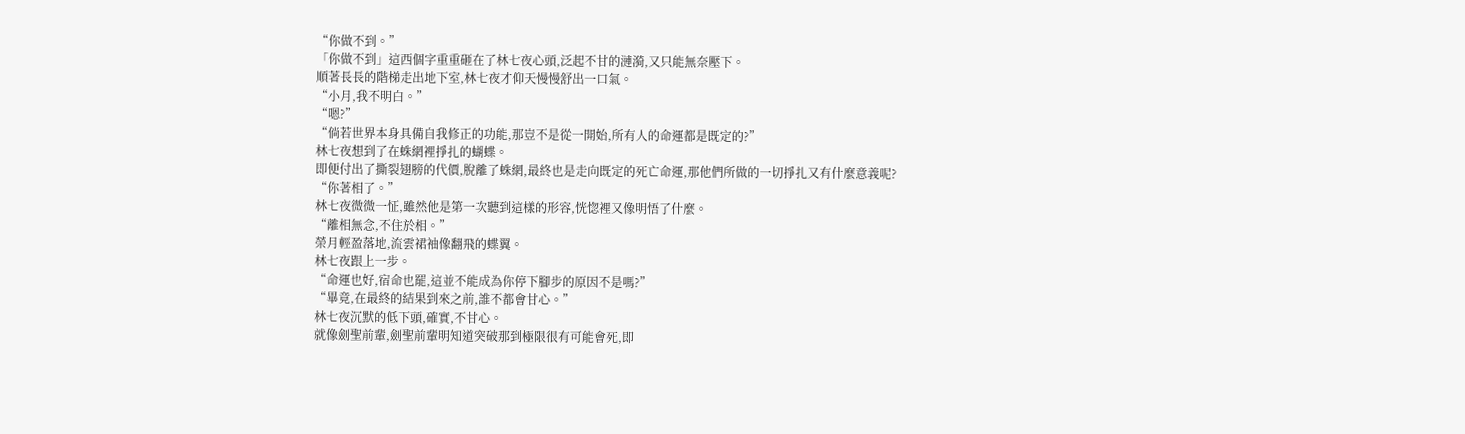“你做不到。”
「你做不到」這西個字重重砸在了林七夜心頭,泛起不甘的漣漪,又只能無奈壓下。
順著長長的階梯走出地下室,林七夜才仰天慢慢舒出一口氣。
“小月,我不明白。”
“嗯?”
“倘若世界本身具備自我修正的功能,那豈不是從一開始,所有人的命運都是既定的?”
林七夜想到了在蛛網裡掙扎的蝴蝶。
即便付出了撕裂翅膀的代價,脫離了蛛網,最終也是走向既定的死亡命運,那他們所做的一切掙扎又有什麼意義呢?
“你著相了。”
林七夜微微一怔,雖然他是第一次聽到這樣的形容,恍惚裡又像明悟了什麼。
“離相無念,不住於相。”
榮月輕盈落地,流雲裙袖像翻飛的蝶翼。
林七夜跟上一步。
“命運也好,宿命也罷,這並不能成為你停下腳步的原因不是嗎?”
“畢竟,在最終的結果到來之前,誰不都會甘心。”
林七夜沉默的低下頭,確實,不甘心。
就像劍聖前輩,劍聖前輩明知道突破那到極限很有可能會死,即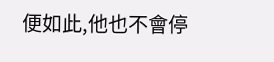便如此,他也不會停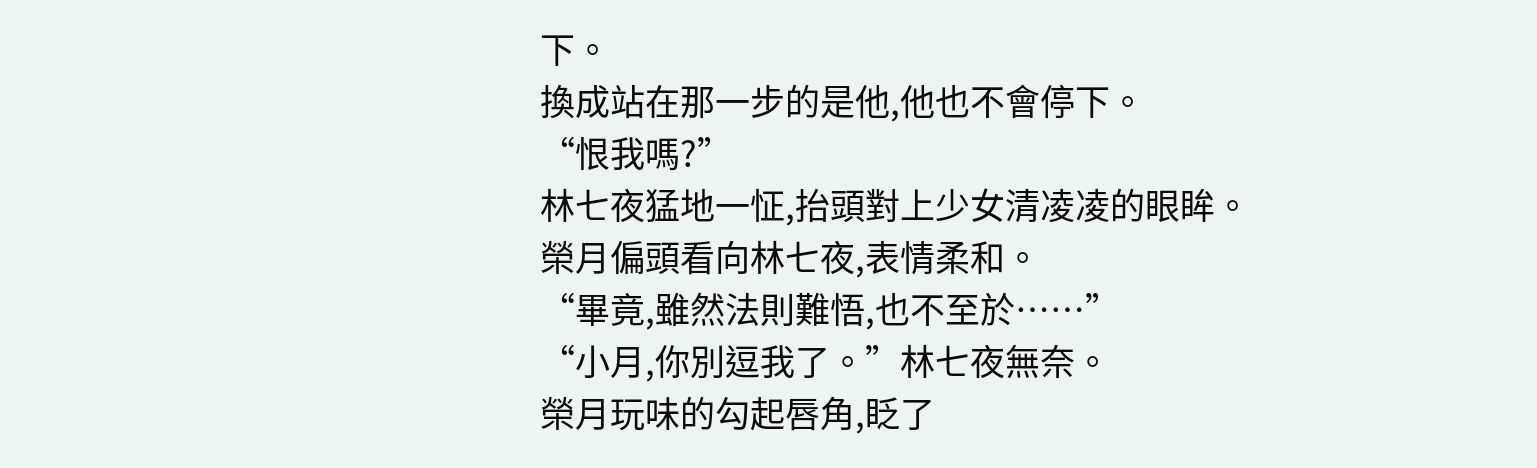下。
換成站在那一步的是他,他也不會停下。
“恨我嗎?”
林七夜猛地一怔,抬頭對上少女清凌凌的眼眸。
榮月偏頭看向林七夜,表情柔和。
“畢竟,雖然法則難悟,也不至於……”
“小月,你別逗我了。”林七夜無奈。
榮月玩味的勾起唇角,眨了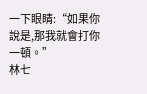一下眼睛:“如果你說是,那我就會打你一頓。”
林七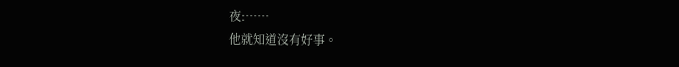夜:……
他就知道沒有好事。